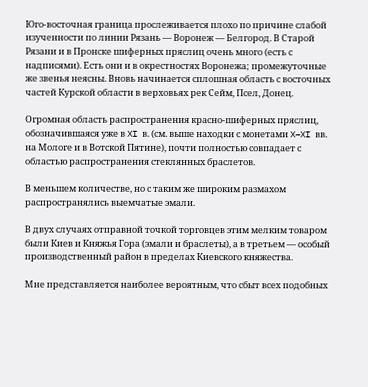Юго-восточная граница прослеживается плохо по причине слабой изученности по линии Рязань — Воронеж — Белгород. В Старой Рязани и в Пронске шиферных пряслиц очень много (есть с надписями). Есть они и в окрестностях Воронежа; промежуточные же звенья неясны. Вновь начинается сплошная область с восточных частей Курской области в верховьях рек Сейм, Псел, Донец.

Огромная область распространения красно-шиферных пряслиц, обозначившаяся уже в XI в. (см. выше находки с монетами X–XI вв. на Мологе и в Вотской Пятине), почти полностью совпадает с областью распространения стеклянных браслетов.

В меньшем количестве, но с таким же широким размахом распространялись выемчатые эмали.

В двух случаях отправной точкой торговцев этим мелким товаром были Киев и Княжья Гора (эмали и браслеты), а в третьем — особый производственный район в пределах Киевского княжества.

Мне представляется наиболее вероятным, что сбыт всех подобных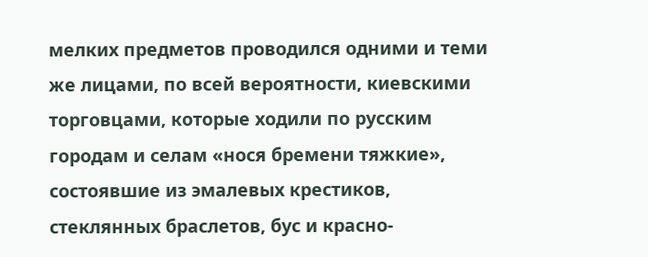мелких предметов проводился одними и теми же лицами, по всей вероятности, киевскими торговцами, которые ходили по русским городам и селам «нося бремени тяжкие», состоявшие из эмалевых крестиков, стеклянных браслетов, бус и красно-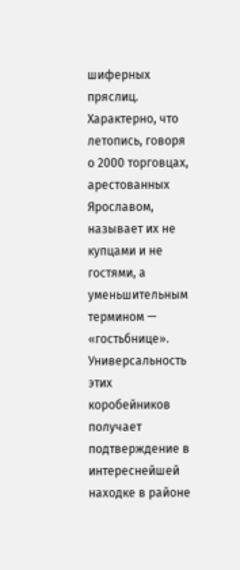шиферных пряслиц. Характерно, что летопись, говоря о 2000 торговцах, арестованных Ярославом, называет их не купцами и не гостями, а уменьшительным термином — «гостьбнице». Универсальность этих коробейников получает подтверждение в интереснейшей находке в районе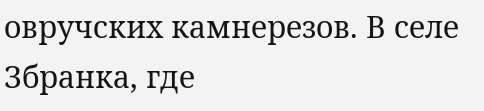овручских камнерезов. В селе Збранка, где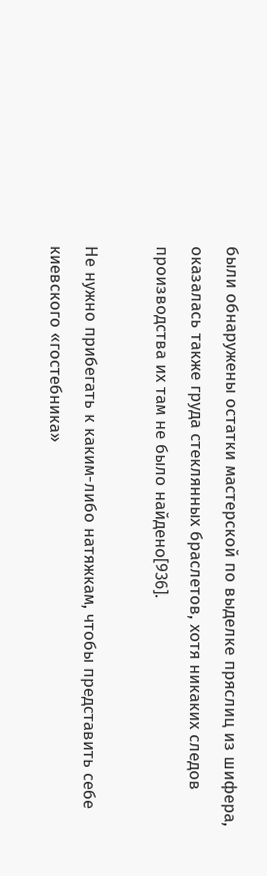были обнаружены остатки мастерской по выделке пряслиц из шифера, оказалась также груда стеклянных браслетов, хотя никаких следов производства их там не было найдено[936].

Не нужно прибегать к каким-либо натяжкам, чтобы представить себе киевского «гостебника»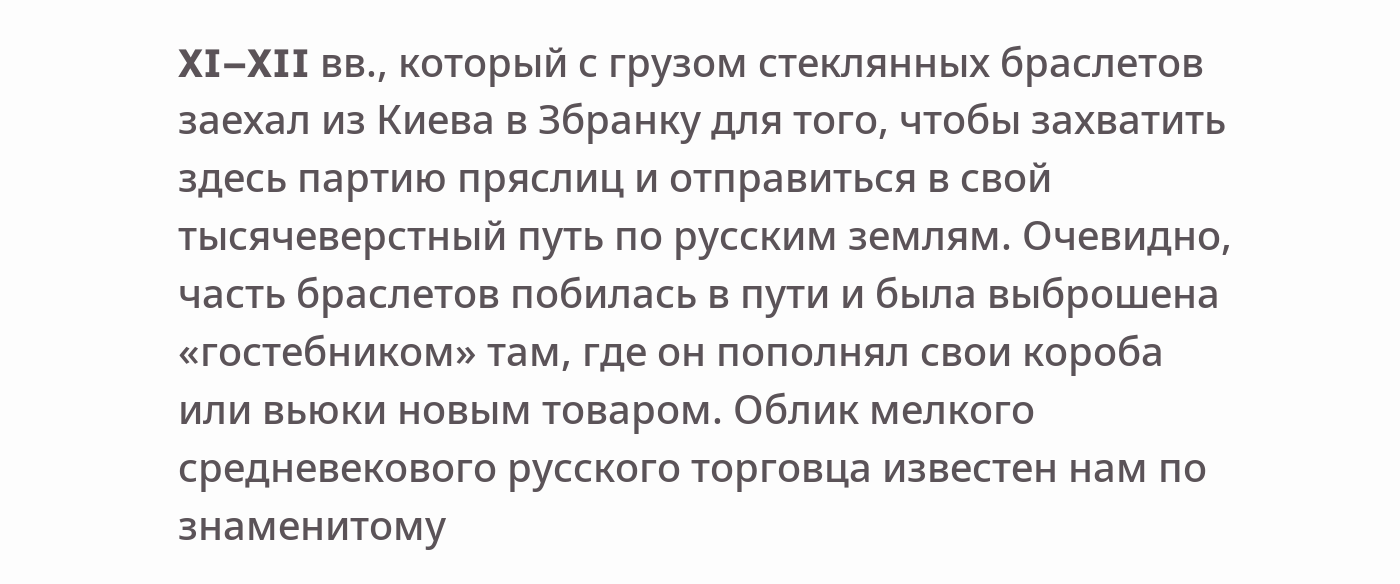XI–XII вв., который с грузом стеклянных браслетов заехал из Киева в Збранку для того, чтобы захватить здесь партию пряслиц и отправиться в свой тысячеверстный путь по русским землям. Очевидно, часть браслетов побилась в пути и была выброшена «гостебником» там, где он пополнял свои короба или вьюки новым товаром. Облик мелкого средневекового русского торговца известен нам по знаменитому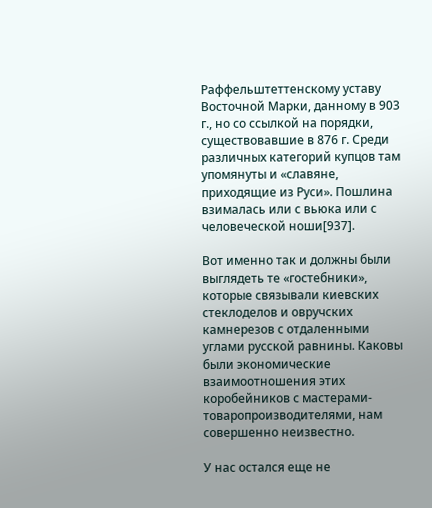Раффельштеттенскому уставу Восточной Марки, данному в 903 г., но со ссылкой на порядки, существовавшие в 876 г. Среди различных категорий купцов там упомянуты и «славяне, приходящие из Руси». Пошлина взималась или с вьюка или с человеческой ноши[937].

Вот именно так и должны были выглядеть те «гостебники», которые связывали киевских стеклоделов и овручских камнерезов с отдаленными углами русской равнины. Каковы были экономические взаимоотношения этих коробейников с мастерами-товаропроизводителями, нам совершенно неизвестно.

У нас остался еще не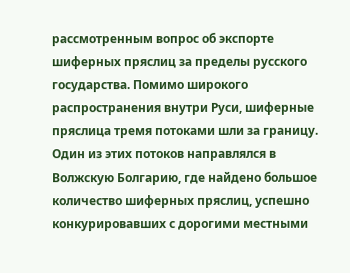рассмотренным вопрос об экспорте шиферных пряслиц за пределы русского государства. Помимо широкого распространения внутри Руси, шиферные пряслица тремя потоками шли за границу. Один из этих потоков направлялся в Волжскую Болгарию, где найдено большое количество шиферных пряслиц, успешно конкурировавших с дорогими местными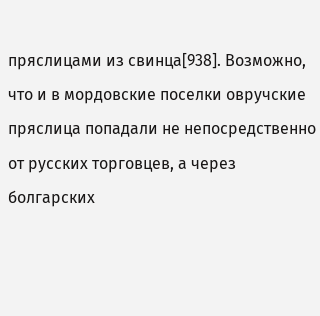пряслицами из свинца[938]. Возможно, что и в мордовские поселки овручские пряслица попадали не непосредственно от русских торговцев, а через болгарских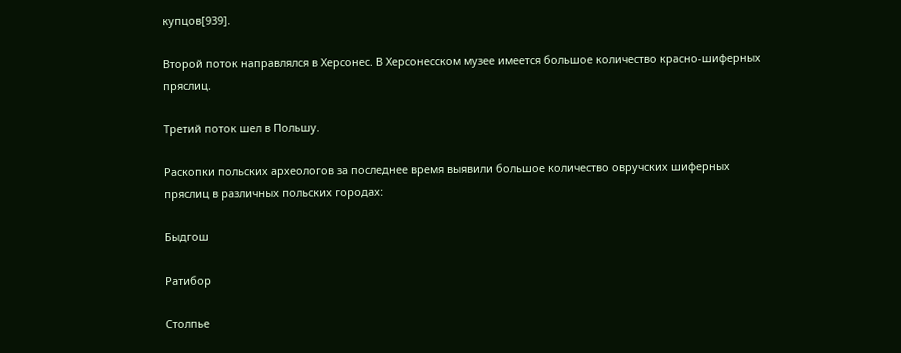купцов[939].

Второй поток направлялся в Херсонес. В Херсонесском музее имеется большое количество красно-шиферных пряслиц.

Третий поток шел в Польшу.

Раскопки польских археологов за последнее время выявили большое количество овручских шиферных пряслиц в различных польских городах:

Быдгош

Ратибор

Столпье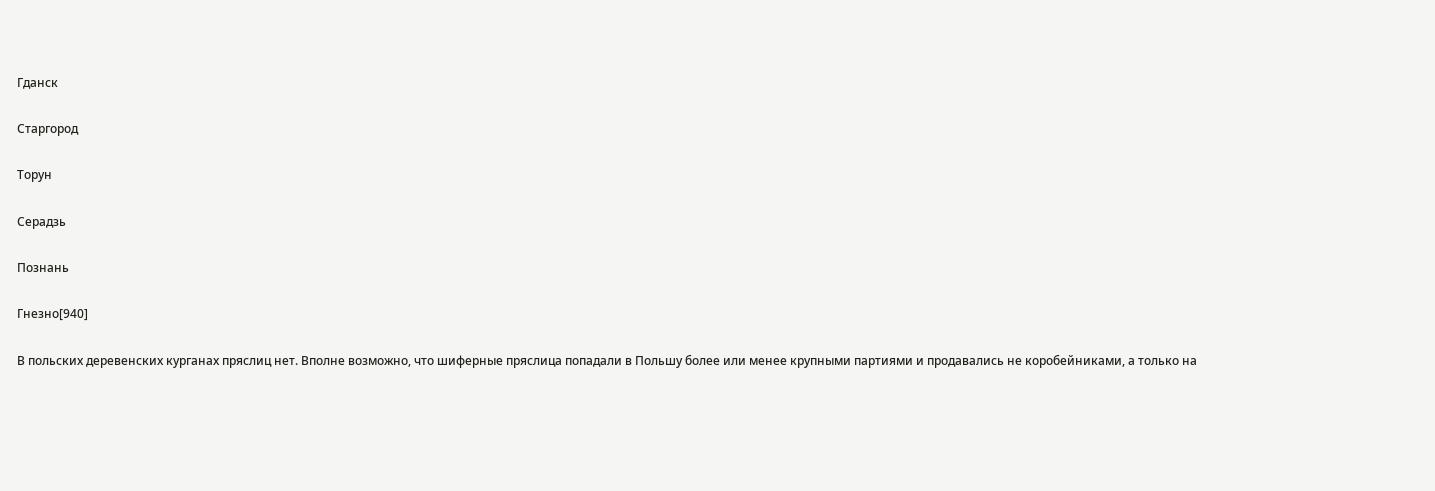Гданск

Старгород

Торун

Серадзь

Познань

Гнезно[940]

В польских деревенских курганах пряслиц нет. Вполне возможно, что шиферные пряслица попадали в Польшу более или менее крупными партиями и продавались не коробейниками, а только на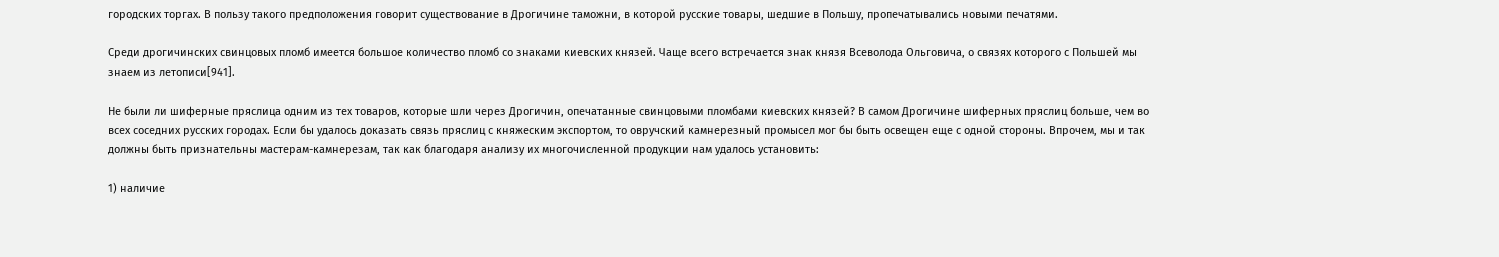городских торгах. В пользу такого предположения говорит существование в Дрогичине таможни, в которой русские товары, шедшие в Польшу, пропечатывались новыми печатями.

Среди дрогичинских свинцовых пломб имеется большое количество пломб со знаками киевских князей. Чаще всего встречается знак князя Всеволода Ольговича, о связях которого с Польшей мы знаем из летописи[941].

Не были ли шиферные пряслица одним из тех товаров, которые шли через Дрогичин, опечатанные свинцовыми пломбами киевских князей? В самом Дрогичине шиферных пряслиц больше, чем во всех соседних русских городах. Если бы удалось доказать связь пряслиц с княжеским экспортом, то овручский камнерезный промысел мог бы быть освещен еще с одной стороны. Впрочем, мы и так должны быть признательны мастерам-камнерезам, так как благодаря анализу их многочисленной продукции нам удалось установить:

1) наличие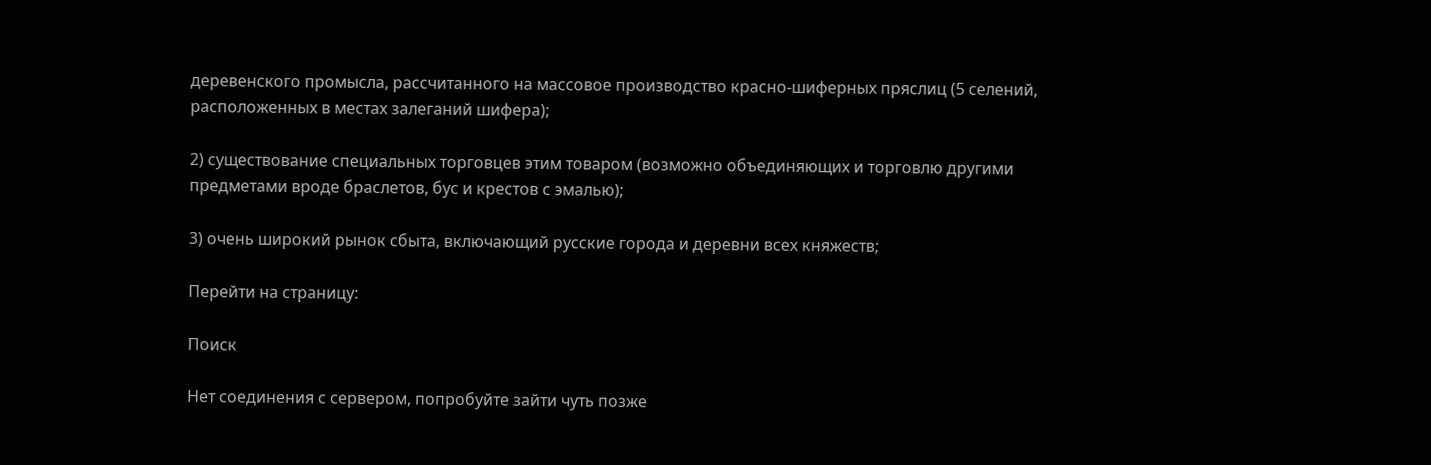деревенского промысла, рассчитанного на массовое производство красно-шиферных пряслиц (5 селений, расположенных в местах залеганий шифера);

2) существование специальных торговцев этим товаром (возможно объединяющих и торговлю другими предметами вроде браслетов, бус и крестов с эмалью);

3) очень широкий рынок сбыта, включающий русские города и деревни всех княжеств;

Перейти на страницу:

Поиск

Нет соединения с сервером, попробуйте зайти чуть позже